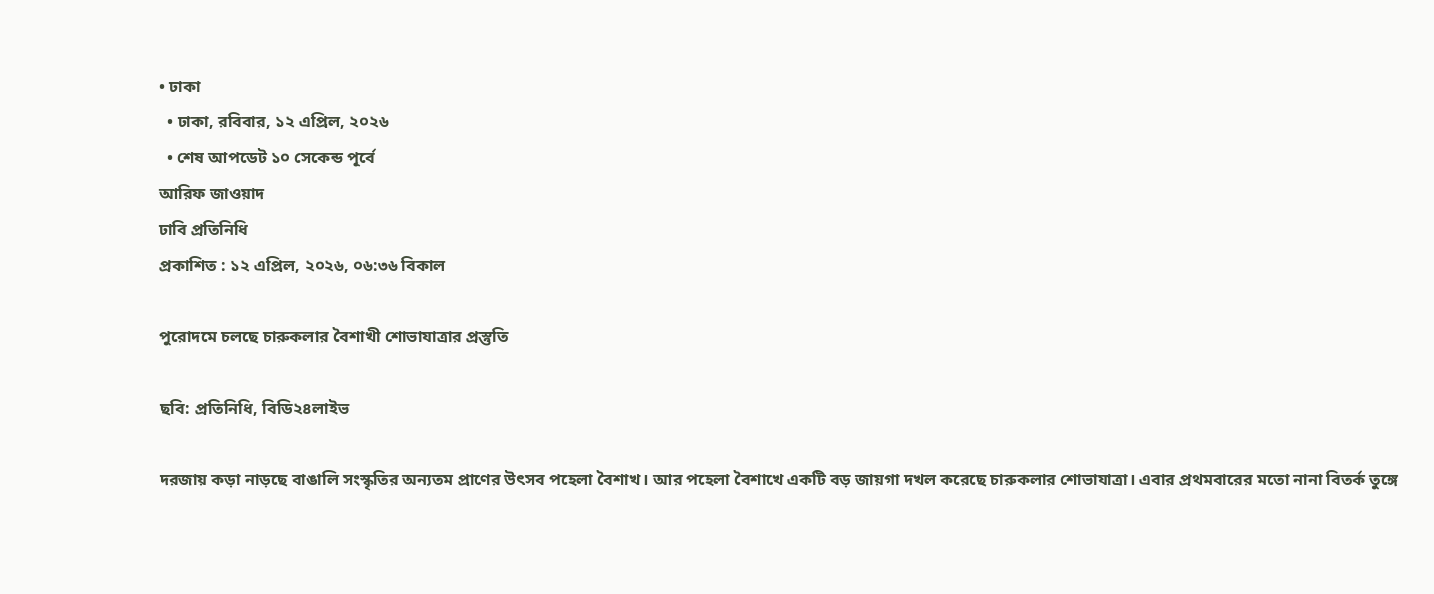• ঢাকা
  • ঢাকা, রবিবার, ১২ এপ্রিল, ২০২৬
  • শেষ আপডেট ১০ সেকেন্ড পূর্বে
আরিফ জাওয়াদ
ঢাবি প্রতিনিধি
প্রকাশিত : ১২ এপ্রিল, ২০২৬, ০৬:৩৬ বিকাল

পুরোদমে চলছে চারুকলার বৈশাখী শোভাযাত্রার প্রস্তুতি

ছবি: প্রতিনিধি, বিডি২৪লাইভ

দরজায় কড়া নাড়ছে বাঙালি সংস্কৃতির অন্যতম প্রাণের উৎসব পহেলা বৈশাখ। আর পহেলা বৈশাখে একটি বড় জায়গা দখল করেছে চারুকলার শোভাযাত্রা। এবার প্রথমবারের মতো নানা বিতর্ক তুঙ্গে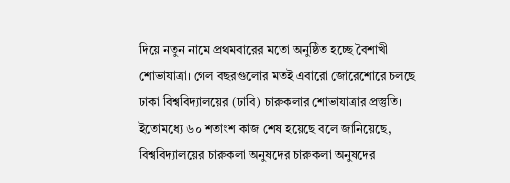দিয়ে নতুন নামে প্রথমবারের মতো অনুষ্ঠিত হচ্ছে বৈশাখী শোভাযাত্রা। গেল বছরগুলোর মতই এবারো জোরেশোরে চলছে ঢাকা বিশ্ববিদ্যালয়ের (ঢাবি) চারুকলার শোভাযাত্রার প্রস্তুতি। ইতোমধ্যে ৬০ শতাংশ কাজ শেষ হয়েছে বলে জানিয়েছে, বিশ্ববিদ্যালয়ের চারুকলা অনুষদের চারুকলা অনুষদের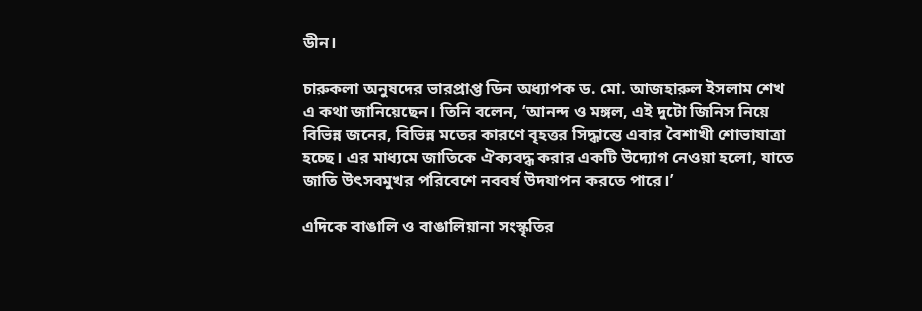ডীন।

চারুকলা অনুষদের ভারপ্রাপ্ত ডিন অধ্যাপক ড. মো. আজহারুল ইসলাম শেখ এ কথা জানিয়েছেন। তিনি বলেন, ‘আনন্দ ও মঙ্গল, এই দুটো জিনিস নিয়ে বিভিন্ন জনের, বিভিন্ন মতের কারণে বৃহত্তর সিদ্ধান্তে এবার বৈশাখী শোভাযাত্রা হচ্ছে। এর মাধ্যমে জাতিকে ঐক্যবদ্ধ করার একটি উদ্যোগ নেওয়া হলো, যাতে জাতি উৎসবমুখর পরিবেশে নববর্ষ উদযাপন করতে পারে।’

এদিকে বাঙালি ও বাঙালিয়ানা সংস্কৃতির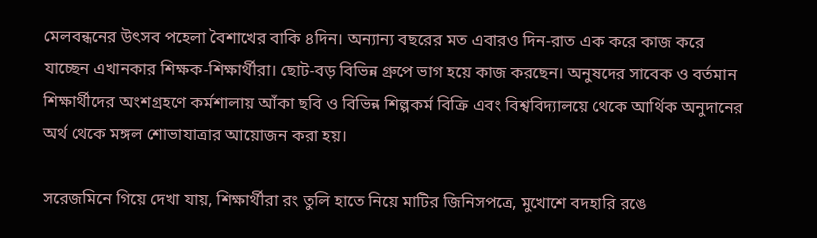মেলবন্ধনের উৎসব পহেলা বৈশাখের বাকি ৪দিন। অন্যান্য বছরের মত এবারও দিন-রাত এক করে কাজ করে যাচ্ছেন এখানকার শিক্ষক-শিক্ষার্থীরা। ছোট-বড় বিভিন্ন গ্রুপে ভাগ হয়ে কাজ করছেন। অনুষদের সাবেক ও বর্তমান শিক্ষার্থীদের অংশগ্রহণে কর্মশালায় আঁকা ছবি ও বিভিন্ন শিল্পকর্ম বিক্রি এবং বিশ্ববিদ্যালয়ে থেকে আর্থিক অনুদানের অর্থ থেকে মঙ্গল শোভাযাত্রার আয়োজন করা হয়।

সরেজমিনে গিয়ে দেখা যায়, শিক্ষার্থীরা রং তুলি হাতে নিয়ে মাটির জিনিসপত্রে, মুখোশে বদহারি রঙে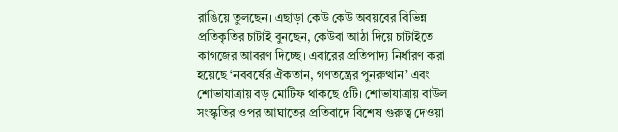রাঙিয়ে তুলছেন। এছাড়া কেউ কেউ অবয়বের বিভিন্ন প্রতিকৃতির চাটাই বুনছেন, কেউবা আঠা দিয়ে চাটাইতে কাগজের আবরণ দিচ্ছে। এবারের প্রতিপাদ্য নির্ধারণ করা হয়েছে ‘নববর্ষের ঐকতান, গণতন্ত্রের পুনরুত্থান’ এবং শোভাযাত্রায় বড় মোটিফ থাকছে ৫টি। শোভাযাত্রায় বাউল সংস্কৃতির ওপর আঘাতের প্রতিবাদে বিশেষ গুরুত্ব দেওয়া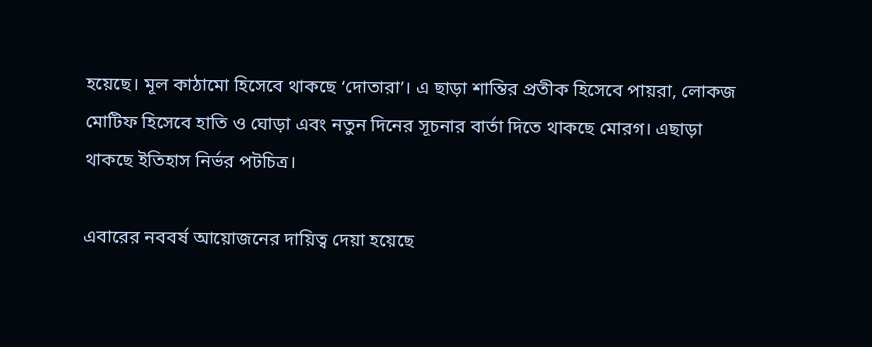হয়েছে। মূল কাঠামো হিসেবে থাকছে ‘দোতারা’। এ ছাড়া শান্তির প্রতীক হিসেবে পায়রা, লোকজ মোটিফ হিসেবে হাতি ও ঘোড়া এবং নতুন দিনের সূচনার বার্তা দিতে থাকছে মোরগ। এছাড়া থাকছে ইতিহাস নির্ভর পটচিত্র।

এবারের নববর্ষ আয়োজনের দায়িত্ব দেয়া হয়েছে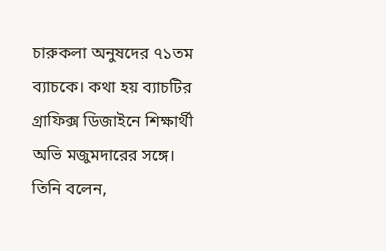চারুকলা অনুষদের ৭১তম ব্যাচকে। কথা হয় ব্যাচটির গ্রাফিক্স ডিজাইনে শিক্ষার্থী অভি মজুমদারের সঙ্গে। তিনি বলেন,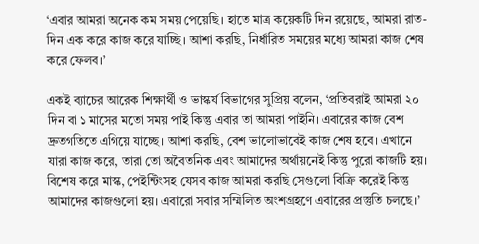‘এবার আমরা অনেক কম সময় পেয়েছি। হাতে মাত্র কয়েকটি দিন রয়েছে, আমরা রাত-দিন এক করে কাজ করে যাচ্ছি। আশা করছি, নির্ধারিত সময়ের মধ্যে আমরা কাজ শেষ করে ফেলব।’

একই ব্যাচের আরেক শিক্ষার্থী ও ভাস্কর্য বিভাগের সুপ্রিয় বলেন, ‘প্রতিবরাই আমরা ২০ দিন বা ১ মাসের মতো সময় পাই কিন্তু এবার তা আমরা পাইনি। এবারের কাজ বেশ দ্রুতগতিতে এগিয়ে যাচ্ছে। আশা করছি, বেশ ভালোভাবেই কাজ শেষ হবে। এখানে যারা কাজ করে, তারা তো অবৈতনিক এবং আমাদের অর্থায়নেই কিন্তু পুরো কাজটি হয়। বিশেষ করে মাস্ক, পেইন্টিংসহ যেসব কাজ আমরা করছি সেগুলো বিক্রি করেই কিন্তু আমাদের কাজগুলো হয়। এবারো সবার সম্মিলিত অংশগ্রহণে এবারের প্রস্তুতি চলছে।’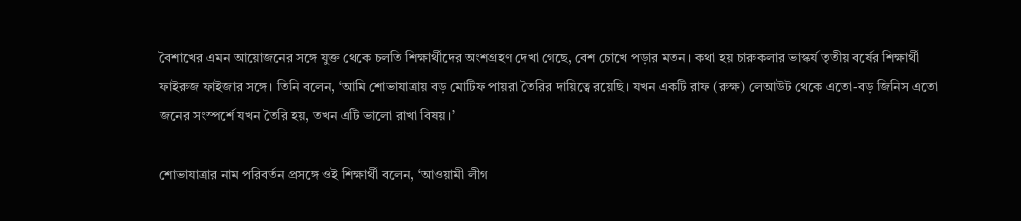বৈশাখের এমন আয়োজনের সঙ্গে যুক্ত থেকে চলতি শিক্ষার্থীদের অংশগ্রহণ দেখা গেছে, বেশ চোখে পড়ার মতন। কথা হয় চারুকলার ভাস্কর্য তৃতীয় বর্ষের শিক্ষার্থী ফাইরুজ ফাইজার সঙ্গে। তিনি বলেন, ‘আমি শোভাযাত্রায় বড় মোটিফ পায়রা তৈরির দায়িত্বে রয়েছি। যখন একটি রাফ (রুক্ষ) লেআউট থেকে এতো-বড় জিনিস এতো জনের সংস্পর্শে যখন তৈরি হয়, তখন এটি ভালো রাখা বিষয়।’

শোভাযাত্রার নাম পরিবর্তন প্রসঙ্গে ওই শিক্ষার্থী বলেন, ‘আওয়ামী লীগ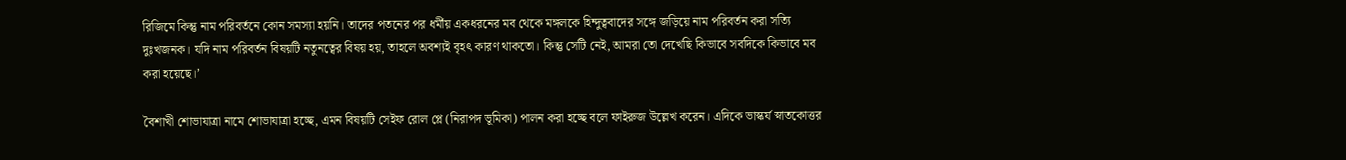রিজিমে কিন্তু নাম পরিবর্তনে কোন সমস্যা হয়নি। তাদের পতনের পর ধর্মীয় একধরনের মব থেকে মঙ্গলকে হিন্দুত্ববাদের সঙ্গে জড়িয়ে নাম পরিবর্তন করা সত্যি দুঃখজনক। যদি নাম পরিবর্তন বিষয়টি নতুনত্বের বিষয় হয়, তাহলে অবশ্যই বৃহৎ কারণ থাকতো। কিন্তু সেটি নেই, আমরা তো দেখেছি কিভাবে সবদিকে কিভাবে মব করা হয়েছে।’

বৈশাখী শোভাযাত্রা নামে শোভাযাত্রা হচ্ছে, এমন বিষয়টি সেইফ রোল প্লে (নিরাপদ ভূমিকা) পালন করা হচ্ছে বলে ফাইরুজ উল্লেখ করেন। এদিকে ভাস্কর্য স্নাতকোত্তর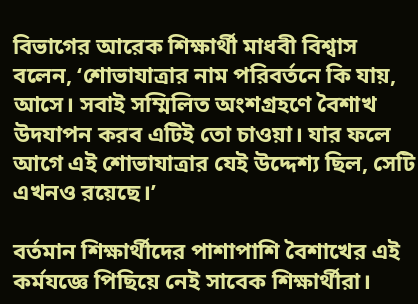বিভাগের আরেক শিক্ষার্থী মাধবী বিশ্বাস বলেন, ‘শোভাযাত্রার নাম পরিবর্তনে কি যায়, আসে। সবাই সম্মিলিত অংশগ্রহণে বৈশাখ উদযাপন করব এটিই তো চাওয়া। যার ফলে আগে এই শোভাযাত্রার যেই উদ্দেশ্য ছিল, সেটি এখনও রয়েছে।’

বর্তমান শিক্ষার্থীদের পাশাপাশি বৈশাখের এই কর্মযজ্ঞে পিছিয়ে নেই সাবেক শিক্ষার্থীরা।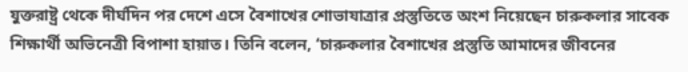যুক্তরাষ্ট্র থেকে দীর্ঘদিন পর দেশে এসে বৈশাখের শোভাযাত্রার প্রস্তুতিতে অংশ নিয়েছেন চারুকলার সাবেক শিক্ষার্থী অভিনেত্রী বিপাশা হায়াত। তিনি বলেন, ‘চারুকলার বৈশাখের প্রস্তুতি আমাদের জীবনের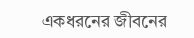একধরনের জীবনের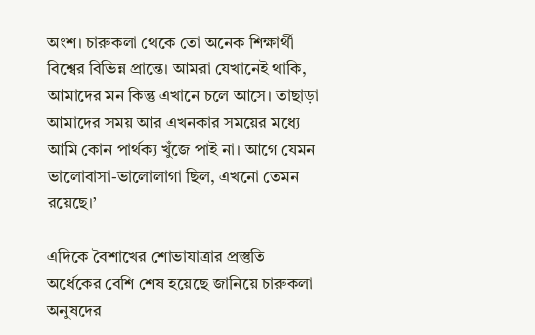অংশ। চারুকলা থেকে তো অনেক শিক্ষার্থী বিশ্বের বিভিন্ন প্রান্তে। আমরা যেখানেই থাকি, আমাদের মন কিন্তু এখানে চলে আসে। তাছাড়া আমাদের সময় আর এখনকার সময়ের মধ্যে আমি কোন পার্থক্য খুঁজে পাই না। আগে যেমন ভালোবাসা-ভালোলাগা ছিল, এখনো তেমন রয়েছে।’

এদিকে বৈশাখের শোভাযাত্রার প্রস্তুতি অর্ধেকের বেশি শেষ হয়েছে জানিয়ে চারুকলা অনুষদের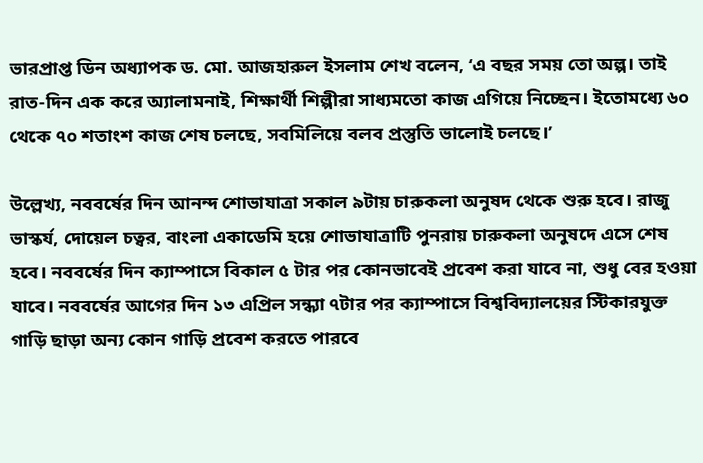ভারপ্রাপ্ত ডিন অধ্যাপক ড. মো. আজহারুল ইসলাম শেখ বলেন, ‘এ বছর সময় তো অল্প। তাই রাত-দিন এক করে অ্যালামনাই, শিক্ষার্থী শিল্পীরা সাধ্যমতো কাজ এগিয়ে নিচ্ছেন। ইতোমধ্যে ৬০ থেকে ৭০ শতাংশ কাজ শেষ চলছে, সবমিলিয়ে বলব প্রস্তুতি ভালোই চলছে।’

উল্লেখ্য, নববর্ষের দিন আনন্দ শোভাযাত্রা সকাল ৯টায় চারুকলা অনুষদ থেকে শুরু হবে। রাজু ভাস্কর্য, দোয়েল চত্বর, বাংলা একাডেমি হয়ে শোভাযাত্রাটি পুনরায় চারুকলা অনুষদে এসে শেষ হবে। নববর্ষের দিন ক্যাম্পাসে বিকাল ৫ টার পর কোনভাবেই প্রবেশ করা যাবে না, শুধু বের হওয়া যাবে। নববর্ষের আগের দিন ১৩ এপ্রিল সন্ধ্যা ৭টার পর ক্যাম্পাসে বিশ্ববিদ্যালয়ের স্টিকারযুক্ত গাড়ি ছাড়া অন্য কোন গাড়ি প্রবেশ করতে পারবে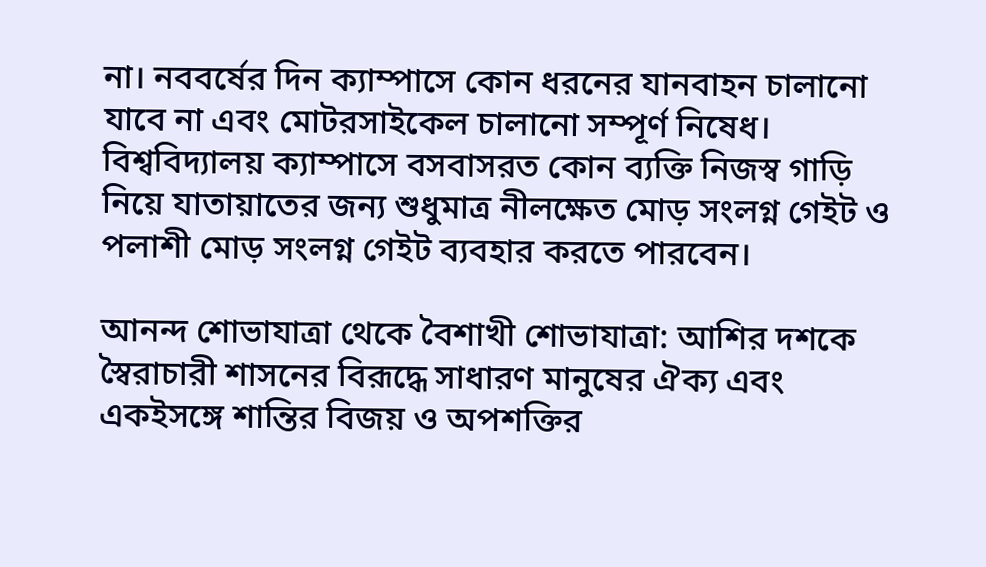না। নববর্ষের দিন ক্যাম্পাসে কোন ধরনের যানবাহন চালানো যাবে না এবং মোটরসাইকেল চালানো সম্পূর্ণ নিষেধ। বিশ্ববিদ্যালয় ক্যাম্পাসে বসবাসরত কোন ব্যক্তি নিজস্ব গাড়ি নিয়ে যাতায়াতের জন্য শুধুমাত্র নীলক্ষেত মোড় সংলগ্ন গেইট ও পলাশী মোড় সংলগ্ন গেইট ব্যবহার করতে পারবেন।

আনন্দ শোভাযাত্রা থেকে বৈশাখী শোভাযাত্রা: আশির দশকে স্বৈরাচারী শাসনের বিরূদ্ধে সাধারণ মানুষের ঐক্য এবং একইসঙ্গে শান্তির বিজয় ও অপশক্তির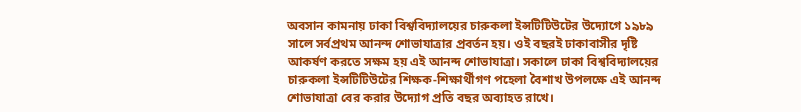অবসান কামনায় ঢাকা বিশ্ববিদ্যালয়ের চারুকলা ইন্সটিটিউটের উদ্যোগে ১৯৮৯ সালে সর্বপ্রথম আনন্দ শোভাযাত্রার প্রবর্তন হয়। ওই বছরই ঢাকাবাসীর দৃষ্টি আকর্ষণ করতে সক্ষম হয় এই আনন্দ শোভাযাত্রা। সকালে ঢাকা বিশ্ববিদ্যালয়ের চারুকলা ইন্সটিটিউটের শিক্ষক-শিক্ষার্থীগণ পহেলা বৈশাখ উপলক্ষে এই আনন্দ শোভাযাত্রা বের করার উদ্যোগ প্রতি বছর অব্যাহত রাখে।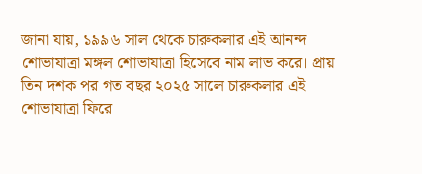জানা যায়, ১৯৯৬ সাল থেকে চারুকলার এই আনন্দ শোভাযাত্রা মঙ্গল শোভাযাত্রা হিসেবে নাম লাভ করে। প্রায় তিন দশক পর গত বছর ২০২৫ সালে চারুকলার এই শোভাযাত্রা ফিরে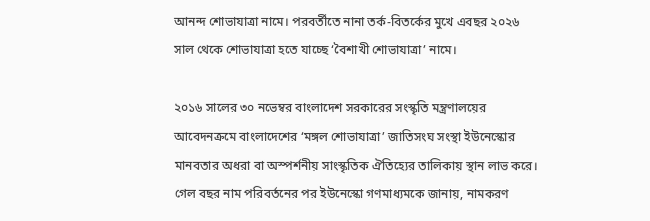আনন্দ শোভাযাত্রা নামে। পরবর্তীতে নানা তর্ক-বিতর্কের মুখে এবছর ২০২৬ সাল থেকে শোভাযাত্রা হতে যাচ্ছে ‘বৈশাখী শোভাযাত্রা’ নামে।

২০১৬ সালের ৩০ নভেম্বর বাংলাদেশ সরকারের সংস্কৃতি মন্ত্রণালয়ের আবেদনক্রমে বাংলাদেশের ‘মঙ্গল শোভাযাত্রা’ জাতিসংঘ সংস্থা ইউনেস্কোর মানবতার অধরা বা অস্পর্শনীয় সাংস্কৃতিক ঐতিহ্যের তালিকায় স্থান লাভ করে। গেল বছর নাম পরিবর্তনের পর ইউনেস্কো গণমাধ্যমকে জানায়, নামকরণ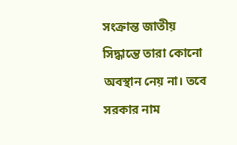সংক্রান্ত জাতীয় সিদ্ধান্তে তারা কোনো অবস্থান নেয় না। তবে সরকার নাম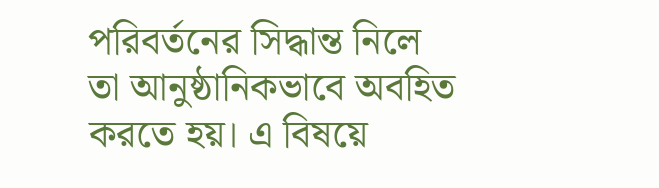পরিবর্তনের সিদ্ধান্ত নিলে তা আনুষ্ঠানিকভাবে অবহিত করতে হয়। এ বিষয়ে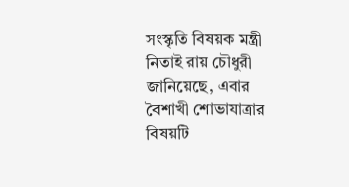সংস্কৃতি বিষয়ক মন্ত্রী নিতাই রায় চৌধুরী জানিয়েছে, এবার বৈশাখী শোভাযাত্রার বিষয়টি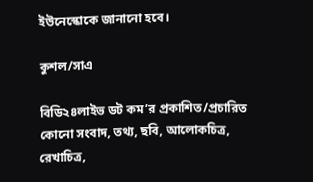ইউনেস্কোকে জানানো হবে।

কুশল/সাএ

বিডি২৪লাইভ ডট কম’র প্রকাশিত/প্রচারিত কোনো সংবাদ, তথ্য, ছবি, আলোকচিত্র, রেখাচিত্র,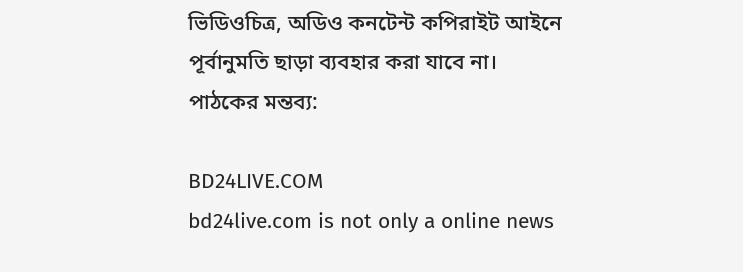ভিডিওচিত্র, অডিও কনটেন্ট কপিরাইট আইনে পূর্বানুমতি ছাড়া ব্যবহার করা যাবে না।
পাঠকের মন্তব্য:

BD24LIVE.COM
bd24live.com is not only a online news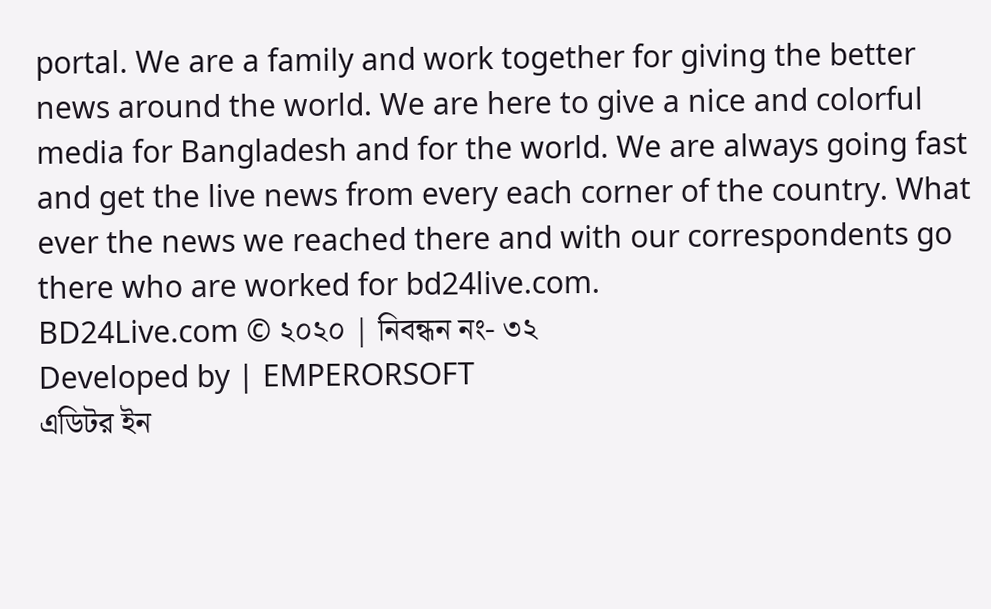portal. We are a family and work together for giving the better news around the world. We are here to give a nice and colorful media for Bangladesh and for the world. We are always going fast and get the live news from every each corner of the country. What ever the news we reached there and with our correspondents go there who are worked for bd24live.com.
BD24Live.com © ২০২০ | নিবন্ধন নং- ৩২
Developed by | EMPERORSOFT
এডিটর ইন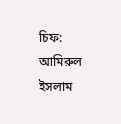চিফ: আমিরুল ইসলাম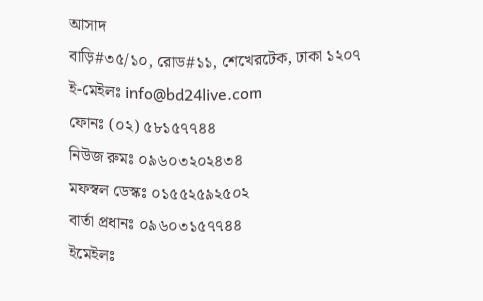আসাদ
বাড়ি#৩৫/১০, রোড#১১, শেখেরটেক, ঢাকা ১২০৭
ই-মেইলঃ info@bd24live.com
ফোনঃ (০২) ৫৮১৫৭৭৪৪
নিউজ রুমঃ ০৯৬০৩২০২৪৩৪
মফস্বল ডেস্কঃ ০১৫৫২৫৯২৫০২
বার্তা প্রধানঃ ০৯৬০৩১৫৭৭৪৪
ইমেইলঃ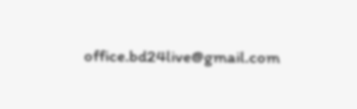office.bd24live@gmail.com